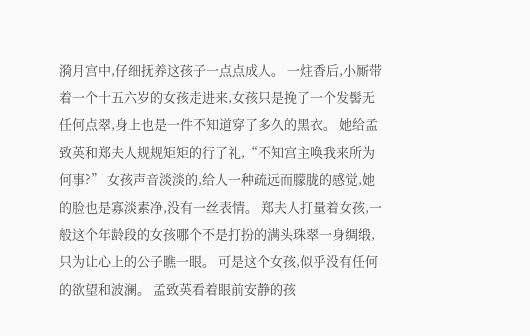漪月宫中,仔细抚养这孩子一点点成人。 一炷香后,小厮带着一个十五六岁的女孩走进来,女孩只是挽了一个发髻无任何点翠,身上也是一件不知道穿了多久的黑衣。 她给孟致英和郑夫人规规矩矩的行了礼,“不知宫主唤我来所为何事?” 女孩声音淡淡的,给人一种疏远而朦胧的感觉,她的脸也是寡淡素净,没有一丝表情。 郑夫人打量着女孩,一般这个年龄段的女孩哪个不是打扮的满头珠翠一身绸缎,只为让心上的公子瞧一眼。 可是这个女孩,似乎没有任何的欲望和波澜。 孟致英看着眼前安静的孩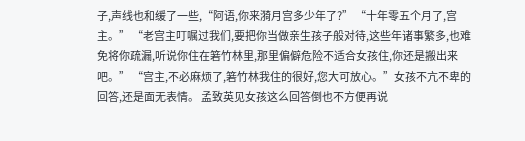子,声线也和缓了一些,“阿语,你来漪月宫多少年了?” “十年零五个月了,宫主。” “老宫主叮嘱过我们,要把你当做亲生孩子般对待,这些年诸事繁多,也难免将你疏漏,听说你住在箬竹林里,那里偏僻危险不适合女孩住,你还是搬出来吧。” “宫主,不必麻烦了,箬竹林我住的很好,您大可放心。”女孩不亢不卑的回答,还是面无表情。 孟致英见女孩这么回答倒也不方便再说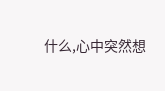什么,心中突然想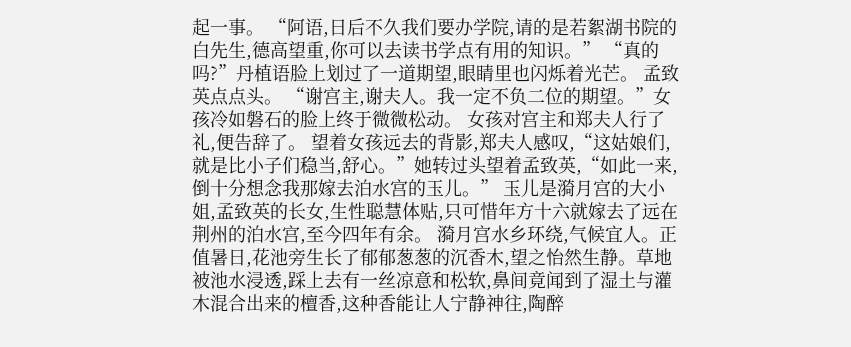起一事。 “阿语,日后不久我们要办学院,请的是若絮湖书院的白先生,德高望重,你可以去读书学点有用的知识。” “真的吗?”丹植语脸上划过了一道期望,眼睛里也闪烁着光芒。 孟致英点点头。 “谢宫主,谢夫人。我一定不负二位的期望。”女孩冷如磐石的脸上终于微微松动。 女孩对宫主和郑夫人行了礼,便告辞了。 望着女孩远去的背影,郑夫人感叹,“这姑娘们,就是比小子们稳当,舒心。”她转过头望着孟致英,“如此一来,倒十分想念我那嫁去泊水宫的玉儿。” 玉儿是漪月宫的大小姐,孟致英的长女,生性聪慧体贴,只可惜年方十六就嫁去了远在荆州的泊水宫,至今四年有余。 漪月宫水乡环绕,气候宜人。正值暑日,花池旁生长了郁郁葱葱的沉香木,望之怡然生静。草地被池水浸透,踩上去有一丝凉意和松软,鼻间竟闻到了湿土与灌木混合出来的檀香,这种香能让人宁静神往,陶醉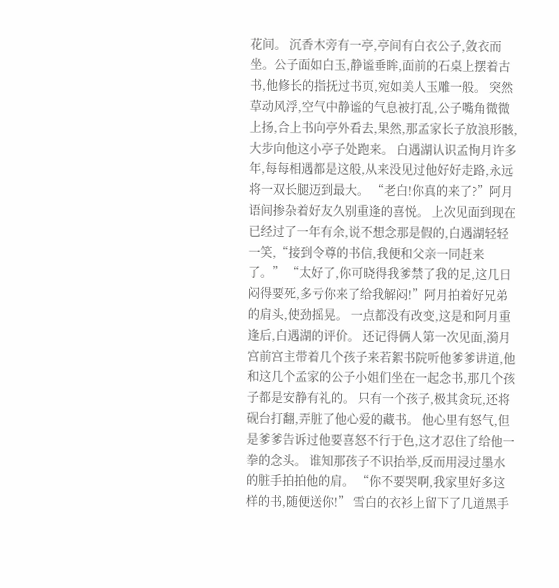花间。 沉香木旁有一亭,亭间有白衣公子,敛衣而坐。公子面如白玉,静谧垂眸,面前的石桌上摆着古书,他修长的指抚过书页,宛如美人玉雕一般。 突然草动风浮,空气中静谧的气息被打乱,公子嘴角微微上扬,合上书向亭外看去,果然,那孟家长子放浪形骸,大步向他这小亭子处跑来。 白遇湖认识孟恂月许多年,每每相遇都是这般,从来没见过他好好走路,永远将一双长腿迈到最大。 “老白!你真的来了?”阿月语间掺杂着好友久别重逢的喜悦。 上次见面到现在已经过了一年有余,说不想念那是假的,白遇湖轻轻一笑,“接到令尊的书信,我便和父亲一同赶来了。” “太好了,你可晓得我爹禁了我的足,这几日闷得要死,多亏你来了给我解闷!”阿月拍着好兄弟的肩头,使劲摇晃。 一点都没有改变,这是和阿月重逢后,白遇湖的评价。 还记得俩人第一次见面,漪月宫前宫主带着几个孩子来若絮书院听他爹爹讲道,他和这几个孟家的公子小姐们坐在一起念书,那几个孩子都是安静有礼的。 只有一个孩子,极其贪玩,还将砚台打翻,弄脏了他心爱的藏书。 他心里有怒气,但是爹爹告诉过他要喜怒不行于色,这才忍住了给他一拳的念头。 谁知那孩子不识抬举,反而用浸过墨水的脏手拍拍他的肩。 “你不要哭啊,我家里好多这样的书,随便送你!” 雪白的衣衫上留下了几道黑手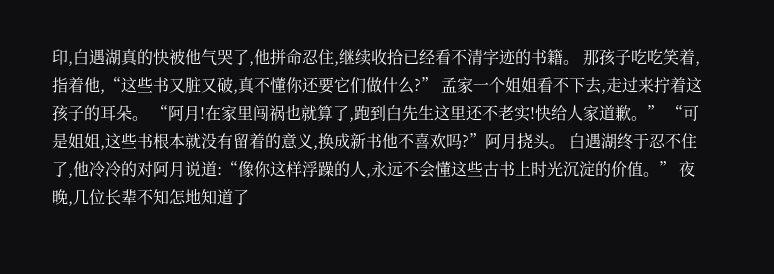印,白遇湖真的快被他气哭了,他拼命忍住,继续收拾已经看不清字迹的书籍。 那孩子吃吃笑着,指着他,“这些书又脏又破,真不懂你还要它们做什么?” 孟家一个姐姐看不下去,走过来拧着这孩子的耳朵。 “阿月!在家里闯祸也就算了,跑到白先生这里还不老实!快给人家道歉。” “可是姐姐,这些书根本就没有留着的意义,换成新书他不喜欢吗?”阿月挠头。 白遇湖终于忍不住了,他冷冷的对阿月说道:“像你这样浮躁的人,永远不会懂这些古书上时光沉淀的价值。” 夜晚,几位长辈不知怎地知道了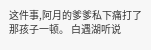这件事,阿月的爹爹私下痛打了那孩子一顿。 白遇湖听说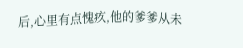后,心里有点愧疚,他的爹爹从未